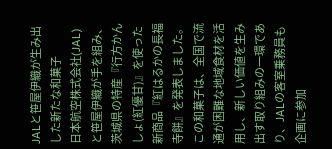JALと笹屋伊織が生み出した新たな和菓子
日本航空株式会社(JAL)と笹屋伊織が手を組み、茨城県の特産『行方かんしょ(紅優甘)』を使った新商品『紅はるかの長福寺餅』を発表しました。この和菓子は、全国で流通が困難な地域食材を活用し、新しい価値を生み出す取り組みの一環であり、JALの客室乗務員も企画に参加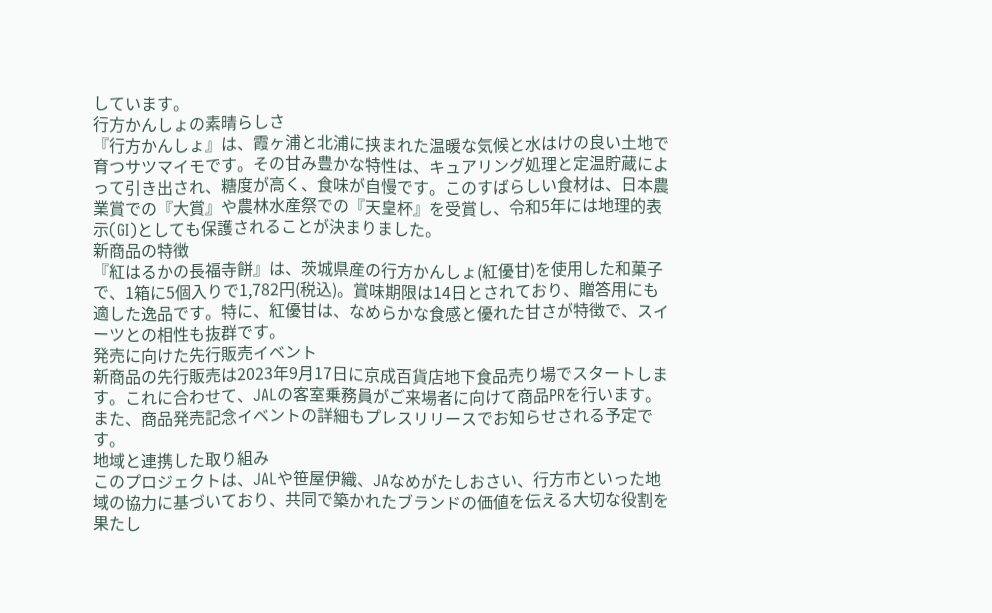しています。
行方かんしょの素晴らしさ
『行方かんしょ』は、霞ヶ浦と北浦に挟まれた温暖な気候と水はけの良い土地で育つサツマイモです。その甘み豊かな特性は、キュアリング処理と定温貯蔵によって引き出され、糖度が高く、食味が自慢です。このすばらしい食材は、日本農業賞での『大賞』や農林水産祭での『天皇杯』を受賞し、令和5年には地理的表示(GI)としても保護されることが決まりました。
新商品の特徴
『紅はるかの長福寺餅』は、茨城県産の行方かんしょ(紅優甘)を使用した和菓子で、1箱に5個入りで1,782円(税込)。賞味期限は14日とされており、贈答用にも適した逸品です。特に、紅優甘は、なめらかな食感と優れた甘さが特徴で、スイーツとの相性も抜群です。
発売に向けた先行販売イベント
新商品の先行販売は2023年9月17日に京成百貨店地下食品売り場でスタートします。これに合わせて、JALの客室乗務員がご来場者に向けて商品PRを行います。また、商品発売記念イベントの詳細もプレスリリースでお知らせされる予定です。
地域と連携した取り組み
このプロジェクトは、JALや笹屋伊織、JAなめがたしおさい、行方市といった地域の協力に基づいており、共同で築かれたブランドの価値を伝える大切な役割を果たし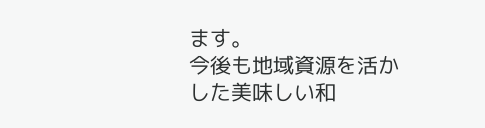ます。
今後も地域資源を活かした美味しい和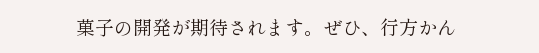菓子の開発が期待されます。ぜひ、行方かん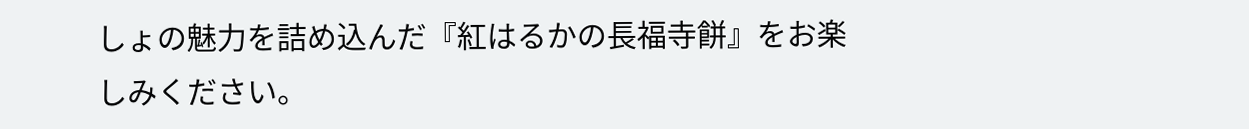しょの魅力を詰め込んだ『紅はるかの長福寺餅』をお楽しみください。